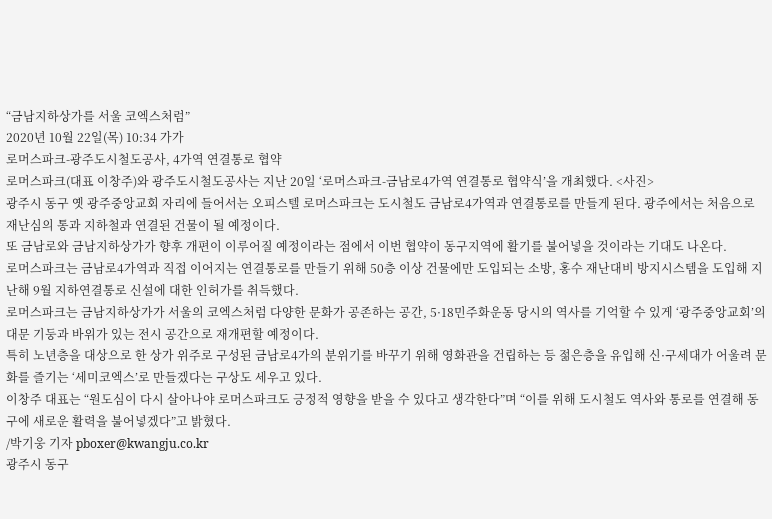“금남지하상가를 서울 코엑스처럼”
2020년 10월 22일(목) 10:34 가가
로머스파크-광주도시철도공사, 4가역 연결통로 협약
로머스파크(대표 이창주)와 광주도시철도공사는 지난 20일 ‘로머스파크-금남로4가역 연결통로 협약식’을 개최했다. <사진>
광주시 동구 옛 광주중앙교회 자리에 들어서는 오피스텔 로머스파크는 도시철도 금남로4가역과 연결통로를 만들게 된다. 광주에서는 처음으로 재난심의 통과 지하철과 연결된 건물이 될 예정이다.
또 금남로와 금남지하상가가 향후 개편이 이루어질 예정이라는 점에서 이번 협약이 동구지역에 활기를 불어넣을 것이라는 기대도 나온다.
로머스파크는 금남로4가역과 직접 이어지는 연결통로를 만들기 위해 50층 이상 건물에만 도입되는 소방, 홍수 재난대비 방지시스템을 도입해 지난해 9월 지하연결통로 신설에 대한 인허가를 취득했다.
로머스파크는 금남지하상가가 서울의 코엑스처럼 다양한 문화가 공존하는 공간, 5·18민주화운동 당시의 역사를 기억할 수 있게 ‘광주중앙교회’의 대문 기둥과 바위가 있는 전시 공간으로 재개편할 예정이다.
특히 노년층을 대상으로 한 상가 위주로 구성된 금남로4가의 분위기를 바꾸기 위해 영화관을 건립하는 등 젊은층을 유입해 신·구세대가 어울려 문화를 즐기는 ‘세미코엑스’로 만들겠다는 구상도 세우고 있다.
이창주 대표는 “원도심이 다시 살아나야 로머스파크도 긍정적 영향을 받을 수 있다고 생각한다”며 “이를 위해 도시철도 역사와 통로를 연결해 동구에 새로운 활력을 불어넣겠다”고 밝혔다.
/박기웅 기자 pboxer@kwangju.co.kr
광주시 동구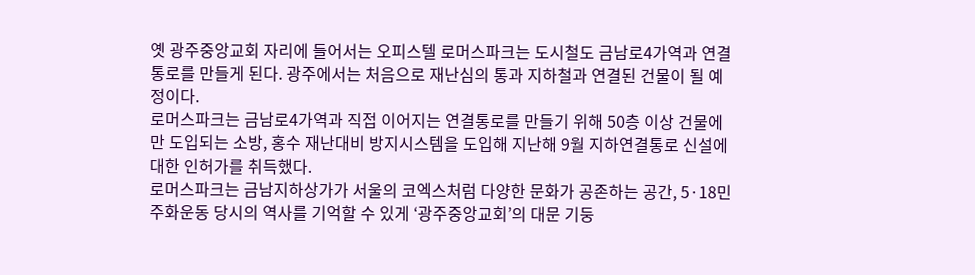옛 광주중앙교회 자리에 들어서는 오피스텔 로머스파크는 도시철도 금남로4가역과 연결통로를 만들게 된다. 광주에서는 처음으로 재난심의 통과 지하철과 연결된 건물이 될 예정이다.
로머스파크는 금남로4가역과 직접 이어지는 연결통로를 만들기 위해 50층 이상 건물에만 도입되는 소방, 홍수 재난대비 방지시스템을 도입해 지난해 9월 지하연결통로 신설에 대한 인허가를 취득했다.
로머스파크는 금남지하상가가 서울의 코엑스처럼 다양한 문화가 공존하는 공간, 5·18민주화운동 당시의 역사를 기억할 수 있게 ‘광주중앙교회’의 대문 기둥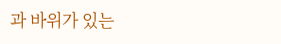과 바위가 있는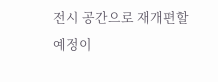전시 공간으로 재개편할 예정이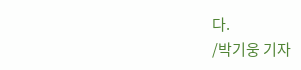다.
/박기웅 기자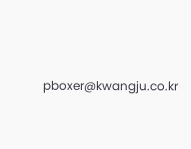pboxer@kwangju.co.kr